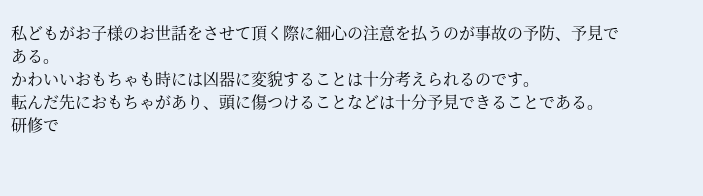私どもがお子様のお世話をさせて頂く際に細心の注意を払うのが事故の予防、予見である。
かわいいおもちゃも時には凶器に変貌することは十分考えられるのです。
転んだ先におもちゃがあり、頭に傷つけることなどは十分予見できることである。
研修で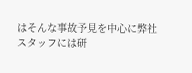はそんな事故予見を中心に弊社スタッフには研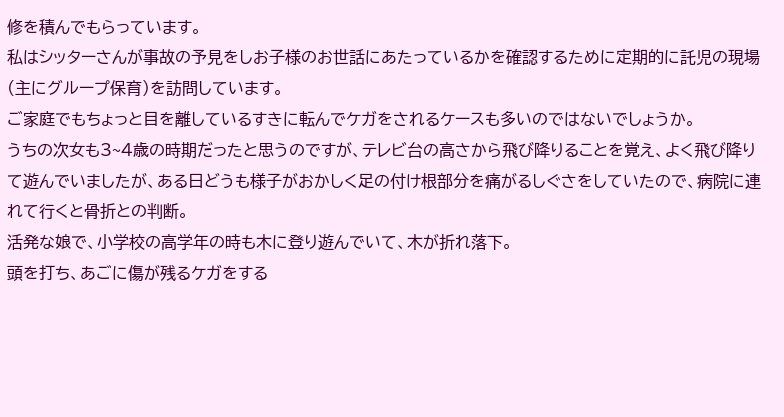修を積んでもらっています。
私はシッターさんが事故の予見をしお子様のお世話にあたっているかを確認するために定期的に託児の現場(主にグループ保育)を訪問しています。
ご家庭でもちょっと目を離しているすきに転んでケガをされるケースも多いのではないでしょうか。
うちの次女も3~4歳の時期だったと思うのですが、テレビ台の高さから飛び降りることを覚え、よく飛び降りて遊んでいましたが、ある日どうも様子がおかしく足の付け根部分を痛がるしぐさをしていたので、病院に連れて行くと骨折との判断。
活発な娘で、小学校の高学年の時も木に登り遊んでいて、木が折れ落下。
頭を打ち、あごに傷が残るケガをする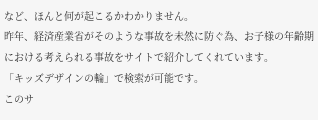など、ほんと何が起こるかわかりません。
昨年、経済産業省がそのような事故を未然に防ぐ為、お子様の年齢期における考えられる事故をサイトで紹介してくれています。
「キッズデザインの輪」で検索が可能です。
このサ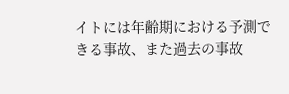イトには年齢期における予測できる事故、また過去の事故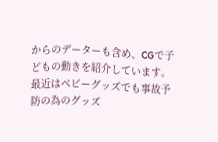からのデーターも含め、CGで子どもの動きを紹介しています。
最近はベビーグッズでも事故予防の為のグッズ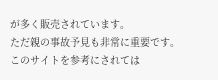が多く販売されています。
ただ親の事故予見も非常に重要です。
このサイトを参考にされては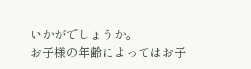いかがでしょうか。
お子様の年齢によってはお子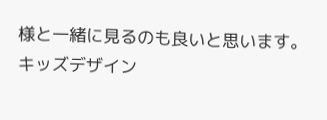様と一緒に見るのも良いと思います。
キッズデザイン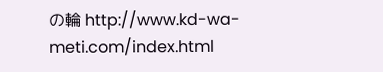の輪 http://www.kd-wa-meti.com/index.html